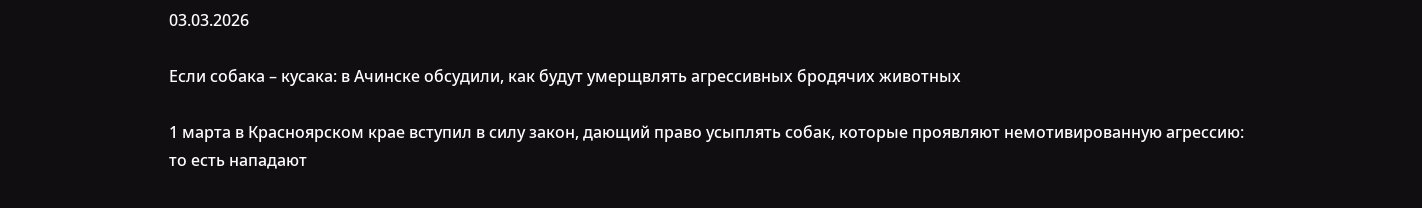03.03.2026

Если собака – кусака: в Ачинске обсудили, как будут умерщвлять агрессивных бродячих животных

1 марта в Красноярском крае вступил в силу закон, дающий право усыплять собак, которые проявляют немотивированную агрессию: то есть нападают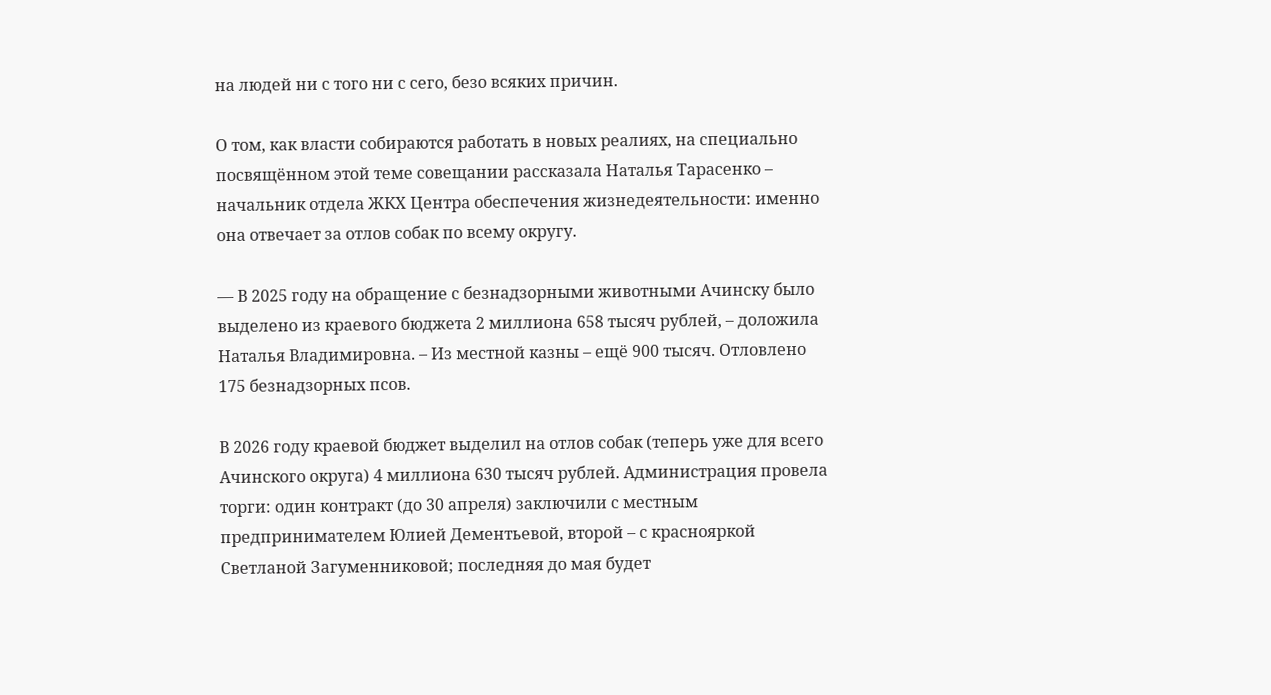на людей ни с того ни с сего, безо всяких причин.

О том, как власти собираются работать в новых реалиях, на специально посвящённом этой теме совещании рассказала Наталья Тарасенко – начальник отдела ЖКХ Центра обеспечения жизнедеятельности: именно она отвечает за отлов собак по всему округу.

— В 2025 году на обращение с безнадзорными животными Ачинску было выделено из краевого бюджета 2 миллиона 658 тысяч рублей, – доложила Наталья Владимировна. – Из местной казны – ещё 900 тысяч. Отловлено 175 безнадзорных псов.

В 2026 году краевой бюджет выделил на отлов собак (теперь уже для всего Ачинского округа) 4 миллиона 630 тысяч рублей. Администрация провела торги: один контракт (до 30 апреля) заключили с местным предпринимателем Юлией Дементьевой, второй – с краснояркой Светланой Загуменниковой; последняя до мая будет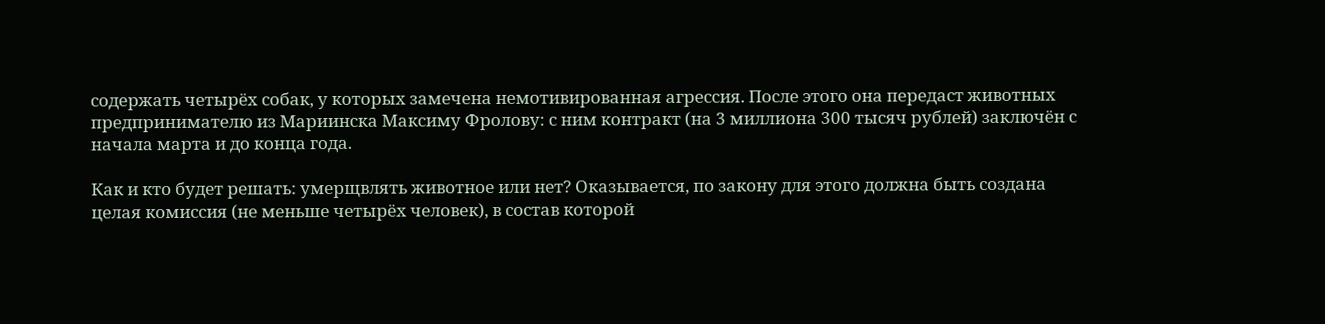содержать четырёх собак, у которых замечена немотивированная агрессия. После этого она передаст животных предпринимателю из Мариинска Максиму Фролову: с ним контракт (на 3 миллиона 300 тысяч рублей) заключён с начала марта и до конца года.

Как и кто будет решать: умерщвлять животное или нет? Оказывается, по закону для этого должна быть создана целая комиссия (не меньше четырёх человек), в состав которой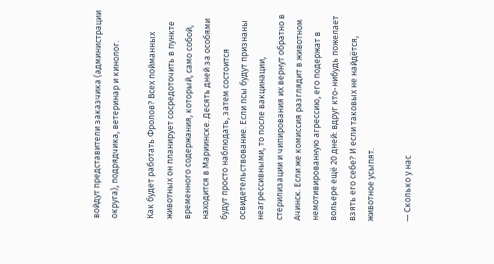войдут представители заказчика (администрации округа), подрядчика, ветеринар и кинолог.

Как будет работать Фролов? Всех пойманных животных он планирует сосредоточить в пункте временного содержания, который, само собой, находится в Мариинске. Десять дней за особями будут просто наблюдать, затем состоится освидетельствование. Если псы будут признаны неагрессивными, то после вакцинации, стерилизации и чипирования их вернут обратно в Ачинск. Если же комиссия разглядит в животном немотивированную агрессию, его подержат в вольере ещё 20 дней: вдруг кто-нибудь пожелает взять его себе? И если таковых не найдётся, животное усыпят.

— Сколько у нас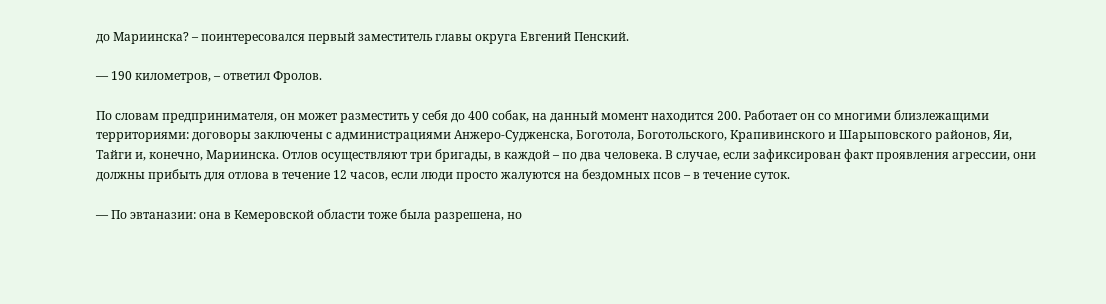до Мариинска? – поинтересовался первый заместитель главы округа Евгений Пенский.

— 190 километров, – ответил Фролов.

По словам предпринимателя, он может разместить у себя до 400 собак, на данный момент находится 200. Работает он со многими близлежащими территориями: договоры заключены с администрациями Анжеро-Судженска, Боготола, Боготольского, Крапивинского и Шарыповского районов, Яи, Тайги и, конечно, Мариинска. Отлов осуществляют три бригады, в каждой – по два человека. В случае, если зафиксирован факт проявления агрессии, они должны прибыть для отлова в течение 12 часов, если люди просто жалуются на бездомных псов – в течение суток.

— По эвтаназии: она в Кемеровской области тоже была разрешена, но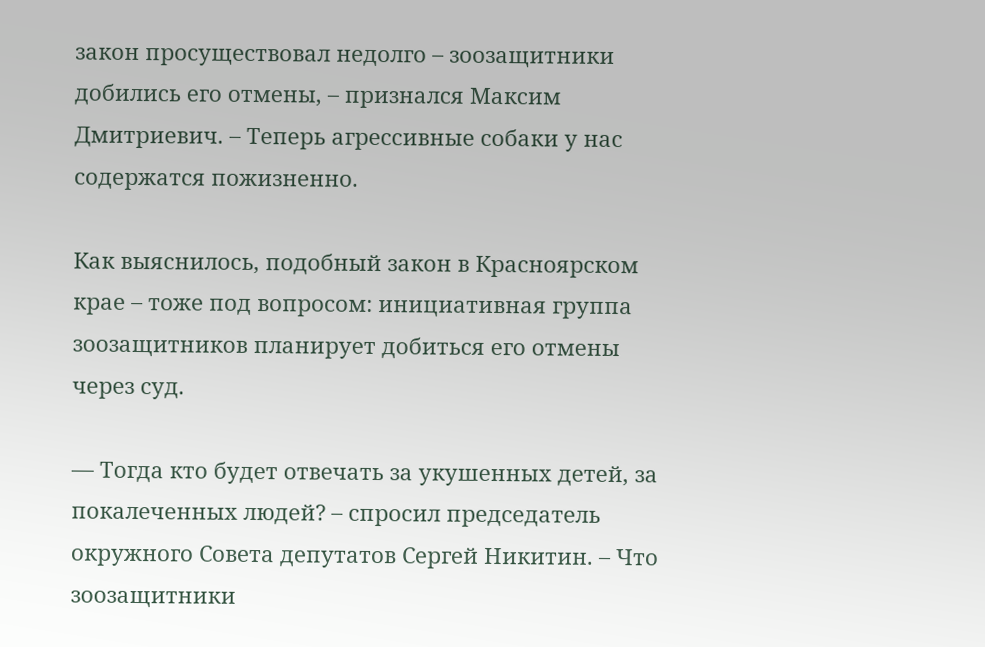закон просуществовал недолго – зоозащитники добились его отмены, – признался Максим Дмитриевич. – Теперь агрессивные собаки у нас содержатся пожизненно.

Как выяснилось, подобный закон в Красноярском крае – тоже под вопросом: инициативная группа зоозащитников планирует добиться его отмены через суд.

— Тогда кто будет отвечать за укушенных детей, за покалеченных людей? – спросил председатель окружного Совета депутатов Сергей Никитин. – Что зоозащитники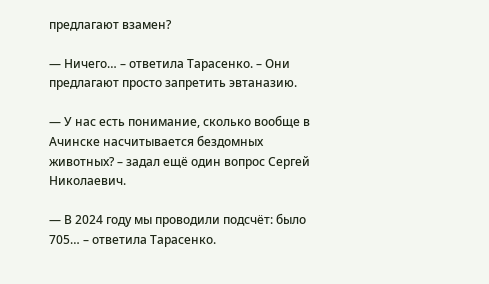предлагают взамен?

— Ничего… – ответила Тарасенко. – Они предлагают просто запретить эвтаназию.

— У нас есть понимание, сколько вообще в Ачинске насчитывается бездомных животных? – задал ещё один вопрос Сергей Николаевич.

— В 2024 году мы проводили подсчёт: было 705… – ответила Тарасенко.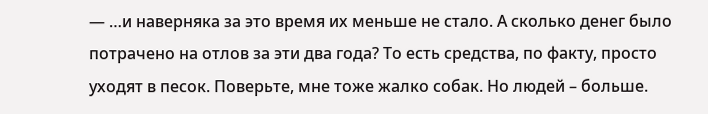— …и наверняка за это время их меньше не стало. А сколько денег было потрачено на отлов за эти два года? То есть средства, по факту, просто уходят в песок. Поверьте, мне тоже жалко собак. Но людей – больше.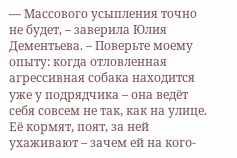— Массового усыпления точно не будет, – заверила Юлия Дементьева. – Поверьте моему опыту: когда отловленная агрессивная собака находится уже у подрядчика – она ведёт себя совсем не так, как на улице. Её кормят, поят, за ней ухаживают – зачем ей на кого-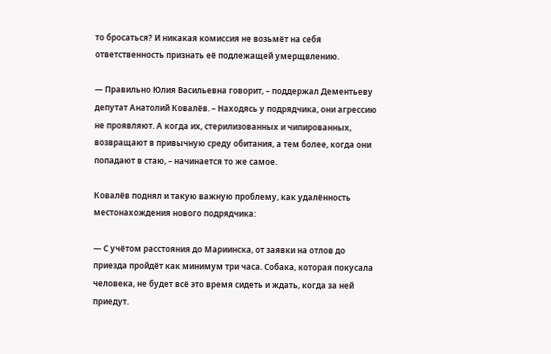то бросаться? И никакая комиссия не возьмёт на себя ответственность признать её подлежащей умерщвлению.

— Правильно Юлия Васильевна говорит, – поддержал Дементьеву депутат Анатолий Ковалёв. – Находясь у подрядчика, они агрессию не проявляют. А когда их, стерилизованных и чипированных, возвращают в привычную среду обитания, а тем более, когда они попадают в стаю, – начинается то же самое.

Ковалёв поднял и такую важную проблему, как удалённость местонахождения нового подрядчика:

— С учётом расстояния до Мариинска, от заявки на отлов до приезда пройдёт как минимум три часа. Собака, которая покусала человека, не будет всё это время сидеть и ждать, когда за ней приедут.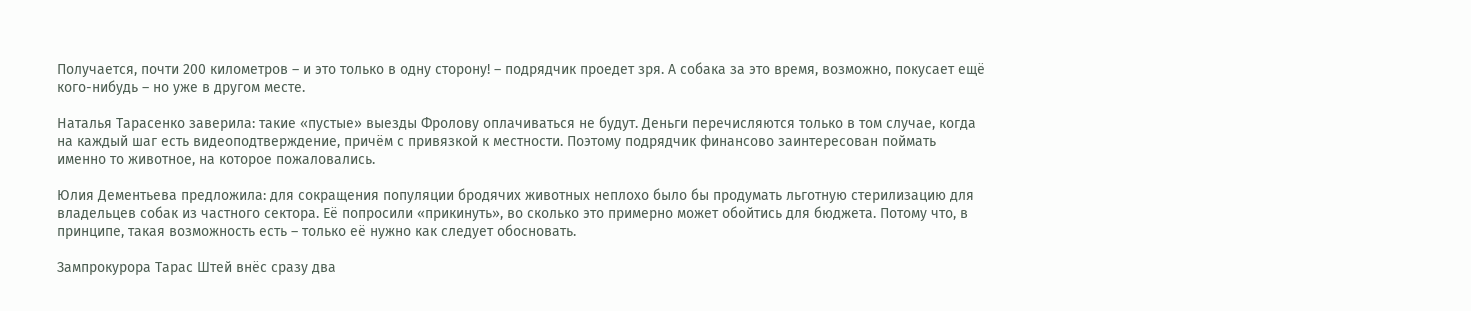Получается, почти 200 километров – и это только в одну сторону! – подрядчик проедет зря. А собака за это время, возможно, покусает ещё кого-нибудь – но уже в другом месте.

Наталья Тарасенко заверила: такие «пустые» выезды Фролову оплачиваться не будут. Деньги перечисляются только в том случае, когда на каждый шаг есть видеоподтверждение, причём с привязкой к местности. Поэтому подрядчик финансово заинтересован поймать именно то животное, на которое пожаловались.

Юлия Дементьева предложила: для сокращения популяции бродячих животных неплохо было бы продумать льготную стерилизацию для владельцев собак из частного сектора. Её попросили «прикинуть», во сколько это примерно может обойтись для бюджета. Потому что, в принципе, такая возможность есть – только её нужно как следует обосновать.

Зампрокурора Тарас Штей внёс сразу два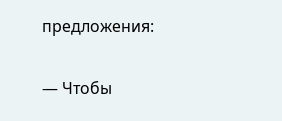предложения:

— Чтобы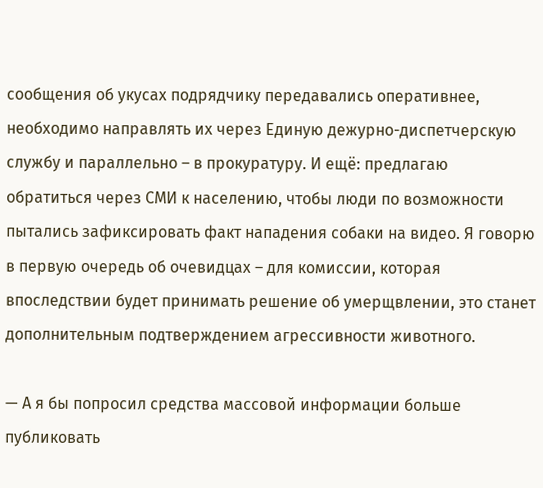сообщения об укусах подрядчику передавались оперативнее, необходимо направлять их через Единую дежурно-диспетчерскую службу и параллельно – в прокуратуру. И ещё: предлагаю обратиться через СМИ к населению, чтобы люди по возможности пытались зафиксировать факт нападения собаки на видео. Я говорю в первую очередь об очевидцах – для комиссии, которая впоследствии будет принимать решение об умерщвлении, это станет дополнительным подтверждением агрессивности животного.

— А я бы попросил средства массовой информации больше публиковать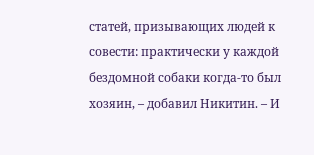статей, призывающих людей к совести: практически у каждой бездомной собаки когда-то был хозяин, – добавил Никитин. – И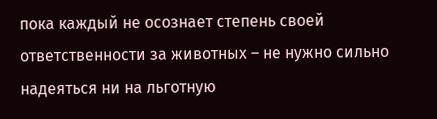пока каждый не осознает степень своей ответственности за животных – не нужно сильно надеяться ни на льготную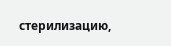стерилизацию,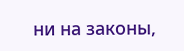ни на законы,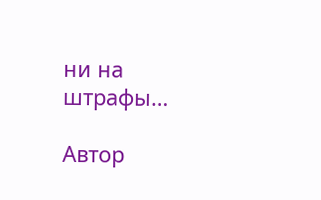ни на штрафы…

Автор